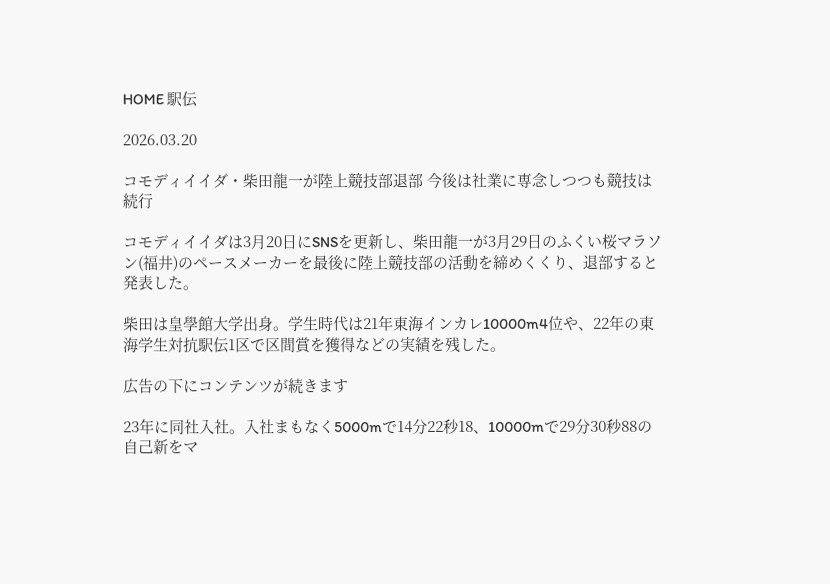HOME 駅伝

2026.03.20

コモディイイダ・柴田龍一が陸上競技部退部 今後は社業に専念しつつも競技は続行

コモディイイダは3月20日にSNSを更新し、柴田龍一が3月29日のふくい桜マラソン(福井)のペースメーカーを最後に陸上競技部の活動を締めくくり、退部すると発表した。

柴田は皇學館大学出身。学生時代は21年東海インカレ10000m4位や、22年の東海学生対抗駅伝1区で区間賞を獲得などの実績を残した。

広告の下にコンテンツが続きます

23年に同社入社。入社まもなく5000mで14分22秒18、10000mで29分30秒88の自己新をマ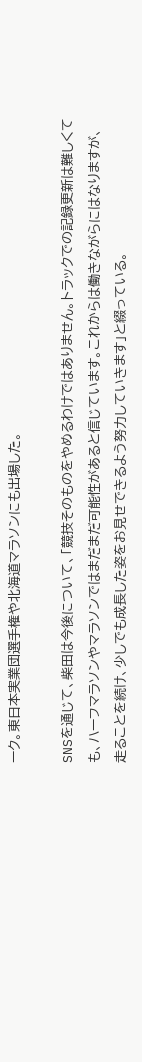ーク。東日本実業団選手権や北海道マラソンにも出場した。

SNSを通じて、柴田は今後について、「競技そのものをやめるわけではありません。トラックでの記録更新は難しくても、ハーフマラソンやマラソンではまだまだ可能性があると信じています。これからは働きながらにはなりますが、走ることを続け、少しでも成長した姿をお見せできるよう努力していきます」と綴っている。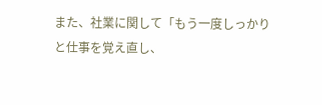また、社業に関して「もう一度しっかりと仕事を覚え直し、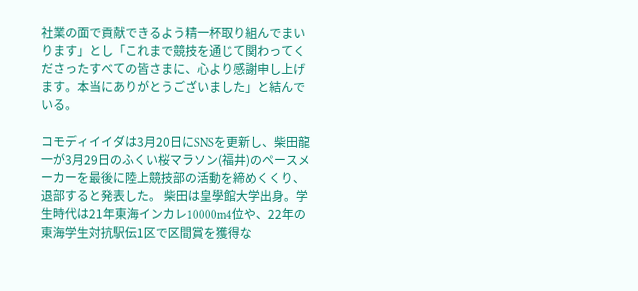社業の面で貢献できるよう精一杯取り組んでまいります」とし「これまで競技を通じて関わってくださったすべての皆さまに、心より感謝申し上げます。本当にありがとうございました」と結んでいる。

コモディイイダは3月20日にSNSを更新し、柴田龍一が3月29日のふくい桜マラソン(福井)のペースメーカーを最後に陸上競技部の活動を締めくくり、退部すると発表した。 柴田は皇學館大学出身。学生時代は21年東海インカレ10000m4位や、22年の東海学生対抗駅伝1区で区間賞を獲得な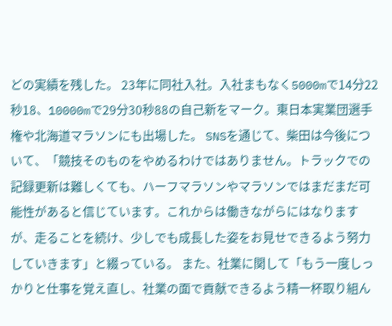どの実績を残した。 23年に同社入社。入社まもなく5000mで14分22秒18、10000mで29分30秒88の自己新をマーク。東日本実業団選手権や北海道マラソンにも出場した。 SNSを通じて、柴田は今後について、「競技そのものをやめるわけではありません。トラックでの記録更新は難しくても、ハーフマラソンやマラソンではまだまだ可能性があると信じています。これからは働きながらにはなりますが、走ることを続け、少しでも成長した姿をお見せできるよう努力していきます」と綴っている。 また、社業に関して「もう一度しっかりと仕事を覚え直し、社業の面で貢献できるよう精一杯取り組ん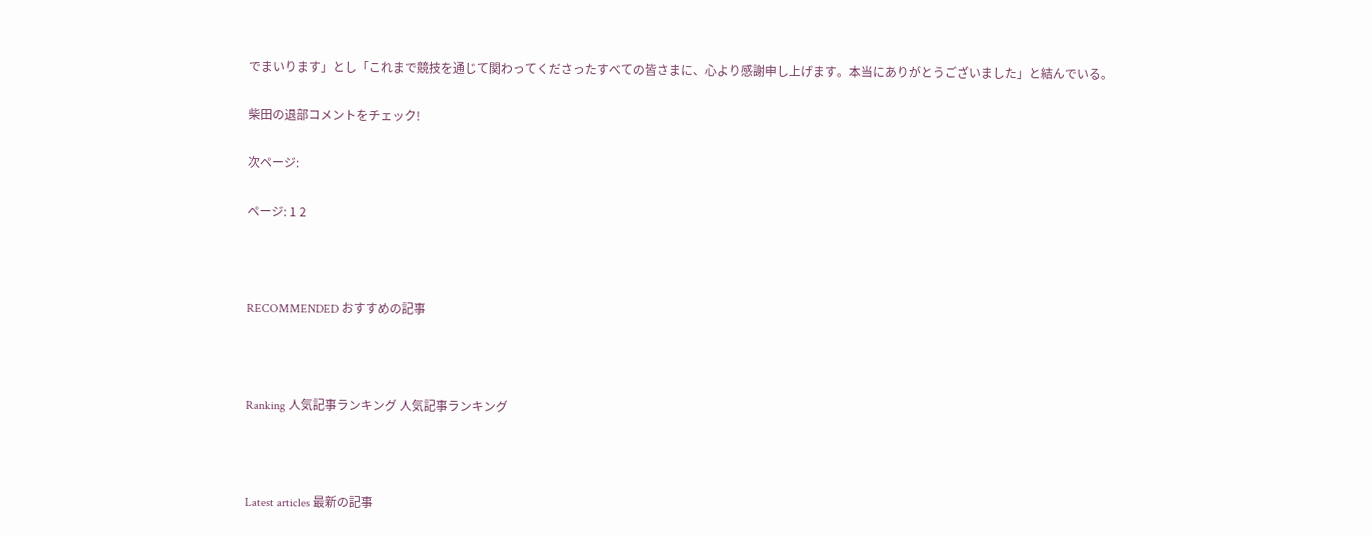でまいります」とし「これまで競技を通じて関わってくださったすべての皆さまに、心より感謝申し上げます。本当にありがとうございました」と結んでいる。

柴田の退部コメントをチェック!

次ページ:

ページ: 1 2



RECOMMENDED おすすめの記事



Ranking 人気記事ランキング 人気記事ランキング



Latest articles 最新の記事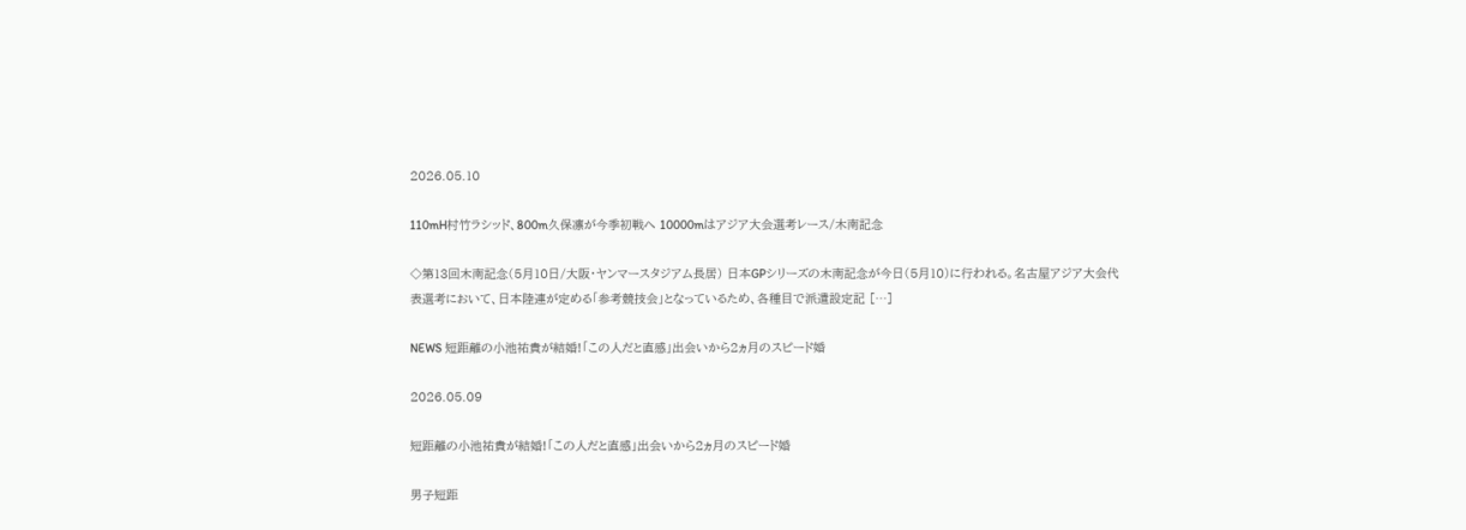2026.05.10

110mH村竹ラシッド、800m久保凛が今季初戦へ 10000mはアジア大会選考レース/木南記念

◇第13回木南記念(5月10日/大阪・ヤンマースタジアム長居) 日本GPシリーズの木南記念が今日(5月10)に行われる。名古屋アジア大会代表選考において、日本陸連が定める「参考競技会」となっているため、各種目で派遣設定記 […]

NEWS 短距離の小池祐貴が結婚!「この人だと直感」出会いから2ヵ月のスピード婚

2026.05.09

短距離の小池祐貴が結婚!「この人だと直感」出会いから2ヵ月のスピード婚

男子短距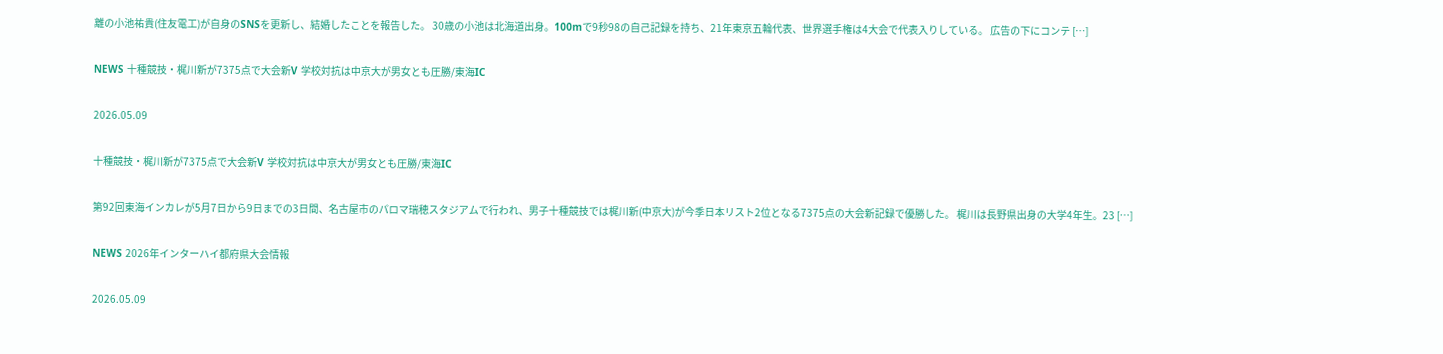離の小池祐貴(住友電工)が自身のSNSを更新し、結婚したことを報告した。 30歳の小池は北海道出身。100mで9秒98の自己記録を持ち、21年東京五輪代表、世界選手権は4大会で代表入りしている。 広告の下にコンテ […]

NEWS 十種競技・梶川新が7375点で大会新V 学校対抗は中京大が男女とも圧勝/東海IC

2026.05.09

十種競技・梶川新が7375点で大会新V 学校対抗は中京大が男女とも圧勝/東海IC

第92回東海インカレが5月7日から9日までの3日間、名古屋市のパロマ瑞穂スタジアムで行われ、男子十種競技では梶川新(中京大)が今季日本リスト2位となる7375点の大会新記録で優勝した。 梶川は長野県出身の大学4年生。23 […]

NEWS 2026年インターハイ都府県大会情報

2026.05.09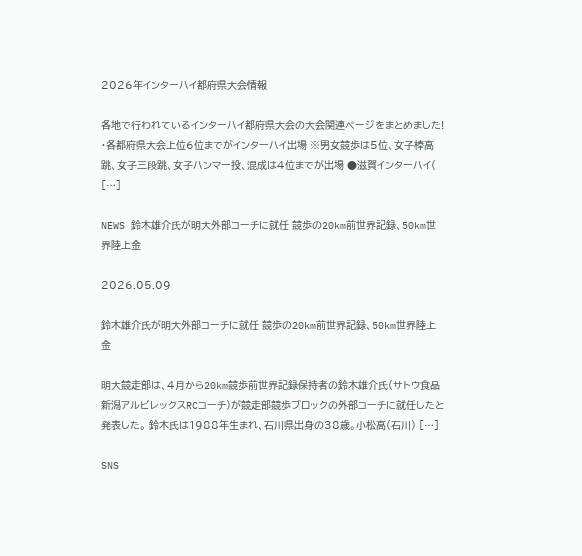2026年インターハイ都府県大会情報

各地で行われているインターハイ都府県大会の大会関連ページをまとめました! ・各都府県大会上位6位までがインターハイ出場 ※男女競歩は5位、女子棒高跳、女子三段跳、女子ハンマー投、混成は4位までが出場 ●滋賀インターハイ( […]

NEWS 鈴木雄介氏が明大外部コーチに就任 競歩の20km前世界記録、50km世界陸上金

2026.05.09

鈴木雄介氏が明大外部コーチに就任 競歩の20km前世界記録、50km世界陸上金

明大競走部は、4月から20km競歩前世界記録保持者の鈴木雄介氏(サトウ食品新潟アルビレックスRCコーチ)が競走部競歩ブロックの外部コーチに就任したと発表した。 鈴木氏は1988年生まれ、石川県出身の38歳。小松高(石川) […]

SNS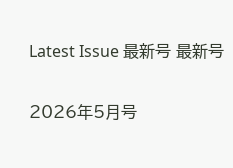Latest Issue 最新号 最新号

2026年5月号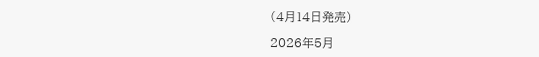(4月14日発売)

2026年5月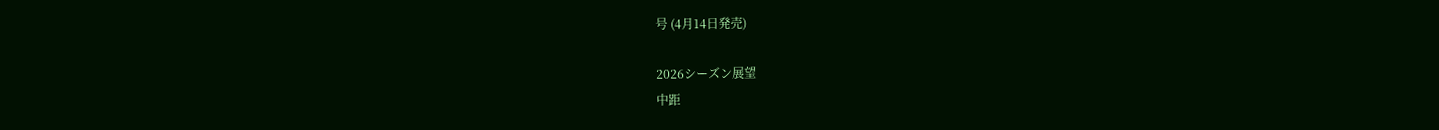号 (4月14日発売)

2026シーズン展望
中距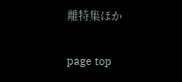離特集ほか

page top